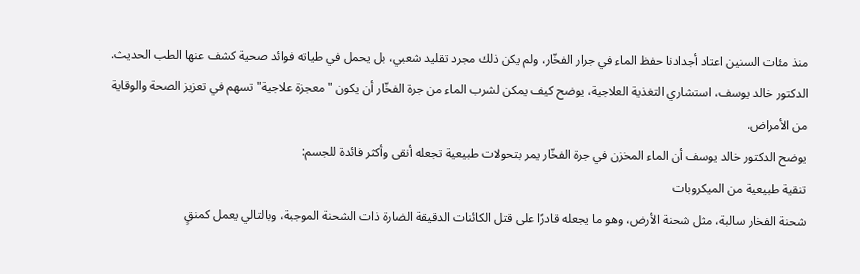منذ مئات السنين اعتاد أجدادنا حفظ الماء في جرار الفخّار، ولم يكن ذلك مجرد تقليد شعبي، بل يحمل في طياته فوائد صحية كشف عنها الطب الحديث.
الدكتور خالد يوسف، استشاري التغذية العلاجية، يوضح كيف يمكن لشرب الماء من جرة الفخّار أن يكون "معجزة علاجية" تسهم في تعزيز الصحة والوقاية من الأمراض.
يوضح الدكتور خالد يوسف أن الماء المخزن في جرة الفخّار يمر بتحولات طبيعية تجعله أنقى وأكثر فائدة للجسم:
تنقية طبيعية من الميكروبات
شحنة الفخار سالبة، مثل شحنة الأرض، وهو ما يجعله قادرًا على قتل الكائنات الدقيقة الضارة ذات الشحنة الموجبة، وبالتالي يعمل كمنقٍ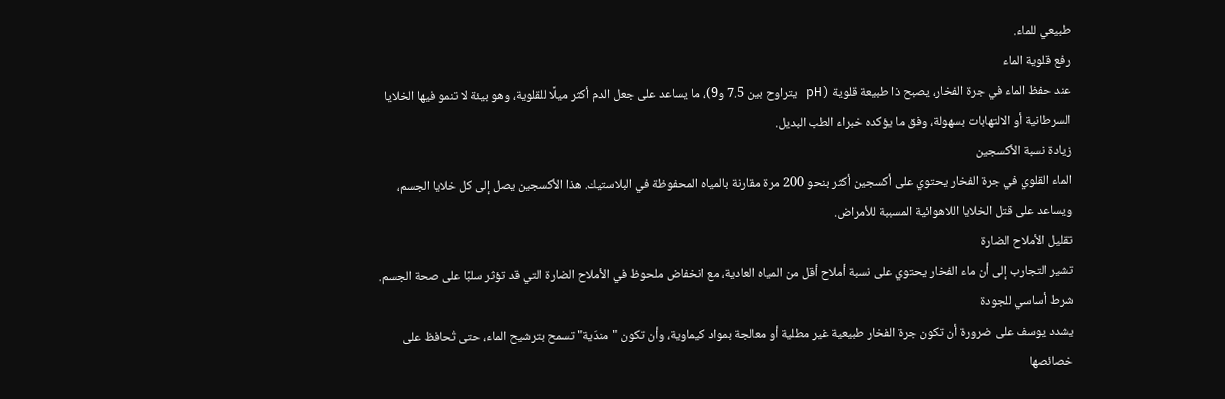طبيعي للماء.
رفع قلوية الماء
عند حفظ الماء في جرة الفخار، يصبح ذا طبيعة قلوية (pH يتراوح بين 7.5 و9)، ما يساعد على جعل الدم أكثر ميلًا للقلوية، وهو بيئة لا تنمو فيها الخلايا السرطانية أو الالتهابات بسهولة، وفق ما يؤكده خبراء الطب البديل.
زيادة نسبة الأكسجين
الماء القلوي في جرة الفخار يحتوي على أكسجين أكثر بنحو 200 مرة مقارنة بالمياه المحفوظة في البلاستيك. هذا الأكسجين يصل إلى كل خلايا الجسم، ويساعد على قتل الخلايا اللاهوائية المسببة للأمراض.
تقليل الأملاح الضارة
تشير التجارب إلى أن ماء الفخار يحتوي على نسبة أملاح أقل من المياه العادية، مع انخفاض ملحوظ في الأملاح الضارة التي قد تؤثر سلبًا على صحة الجسم.
شرط أساسي للجودة
يشدد يوسف على ضرورة أن تكون جرة الفخار طبيعية غير مطلية أو معالجة بمواد كيماوية، وأن تكون "مندّية" تسمح بترشيح الماء، حتى تُحافظ على خصائصها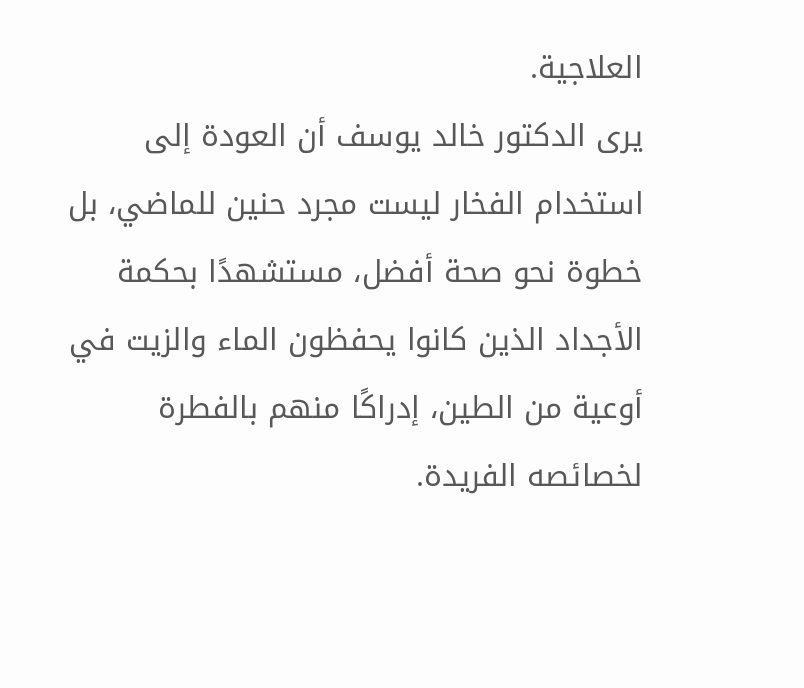العلاجية.
يرى الدكتور خالد يوسف أن العودة إلى استخدام الفخار ليست مجرد حنين للماضي، بل خطوة نحو صحة أفضل، مستشهدًا بحكمة الأجداد الذين كانوا يحفظون الماء والزيت في أوعية من الطين، إدراكًا منهم بالفطرة لخصائصه الفريدة.